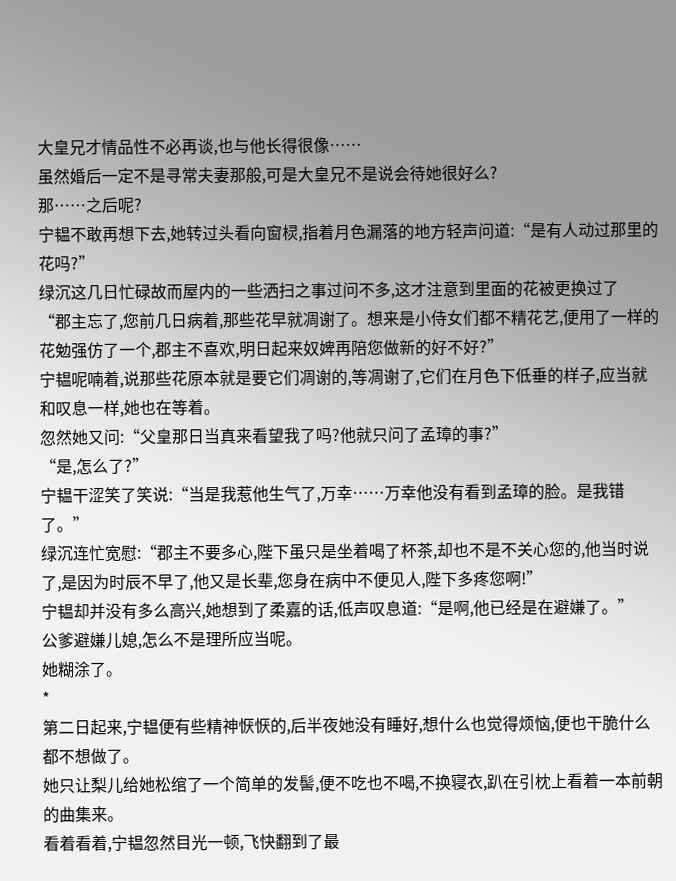大皇兄才情品性不必再谈,也与他长得很像……
虽然婚后一定不是寻常夫妻那般,可是大皇兄不是说会待她很好么?
那……之后呢?
宁韫不敢再想下去,她转过头看向窗棂,指着月色漏落的地方轻声问道:“是有人动过那里的花吗?”
绿沉这几日忙碌故而屋内的一些洒扫之事过问不多,这才注意到里面的花被更换过了
“郡主忘了,您前几日病着,那些花早就凋谢了。想来是小侍女们都不精花艺,便用了一样的花勉强仿了一个,郡主不喜欢,明日起来奴婢再陪您做新的好不好?”
宁韫呢喃着,说那些花原本就是要它们凋谢的,等凋谢了,它们在月色下低垂的样子,应当就和叹息一样,她也在等着。
忽然她又问:“父皇那日当真来看望我了吗?他就只问了孟璋的事?”
“是,怎么了?”
宁韫干涩笑了笑说:“当是我惹他生气了,万幸……万幸他没有看到孟璋的脸。是我错了。”
绿沉连忙宽慰:“郡主不要多心,陛下虽只是坐着喝了杯茶,却也不是不关心您的,他当时说了,是因为时辰不早了,他又是长辈,您身在病中不便见人,陛下多疼您啊!”
宁韫却并没有多么高兴,她想到了柔嘉的话,低声叹息道:“是啊,他已经是在避嫌了。”
公爹避嫌儿媳,怎么不是理所应当呢。
她糊涂了。
*
第二日起来,宁韫便有些精神恹恹的,后半夜她没有睡好,想什么也觉得烦恼,便也干脆什么都不想做了。
她只让梨儿给她松绾了一个简单的发髻,便不吃也不喝,不换寝衣,趴在引枕上看着一本前朝的曲集来。
看着看着,宁韫忽然目光一顿,飞快翻到了最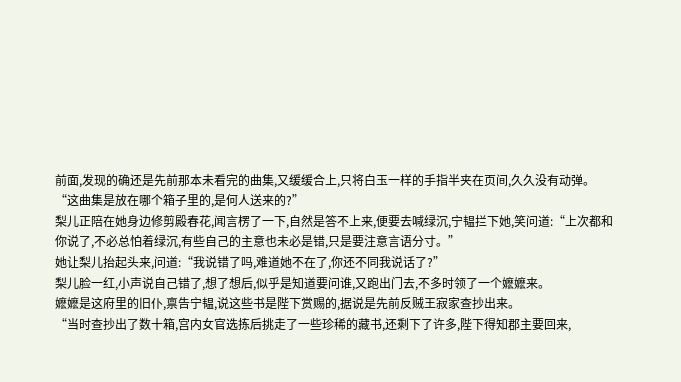前面,发现的确还是先前那本未看完的曲集,又缓缓合上,只将白玉一样的手指半夹在页间,久久没有动弹。
“这曲集是放在哪个箱子里的,是何人送来的?”
梨儿正陪在她身边修剪殿春花,闻言楞了一下,自然是答不上来,便要去喊绿沉,宁韫拦下她,笑问道:“上次都和你说了,不必总怕着绿沉,有些自己的主意也未必是错,只是要注意言语分寸。”
她让梨儿抬起头来,问道:“我说错了吗,难道她不在了,你还不同我说话了?”
梨儿脸一红,小声说自己错了,想了想后,似乎是知道要问谁,又跑出门去,不多时领了一个嬷嬷来。
嬷嬷是这府里的旧仆,禀告宁韫,说这些书是陛下赏赐的,据说是先前反贼王寂家查抄出来。
“当时查抄出了数十箱,宫内女官选拣后挑走了一些珍稀的藏书,还剩下了许多,陛下得知郡主要回来,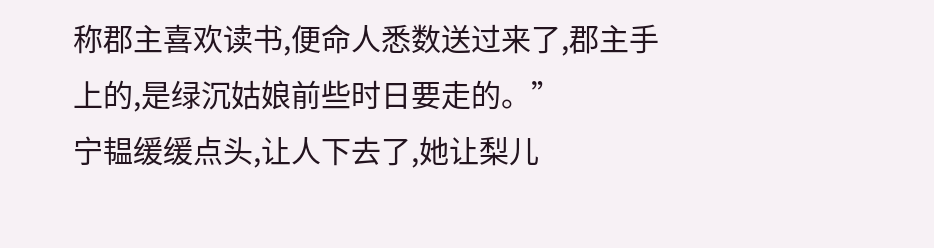称郡主喜欢读书,便命人悉数送过来了,郡主手上的,是绿沉姑娘前些时日要走的。”
宁韫缓缓点头,让人下去了,她让梨儿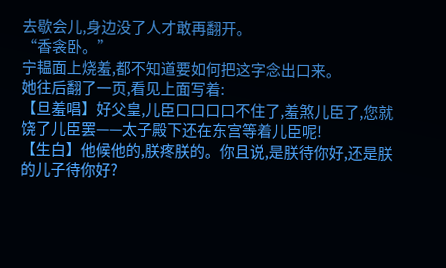去歇会儿,身边没了人才敢再翻开。
“香衾卧。”
宁韫面上烧羞,都不知道要如何把这字念出口来。
她往后翻了一页,看见上面写着:
【旦羞唱】好父皇,儿臣口口口口不住了,羞煞儿臣了,您就饶了儿臣罢——太子殿下还在东宫等着儿臣呢!
【生白】他候他的,朕疼朕的。你且说,是朕待你好,还是朕的儿子待你好?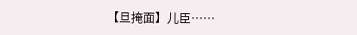【旦掩面】儿臣……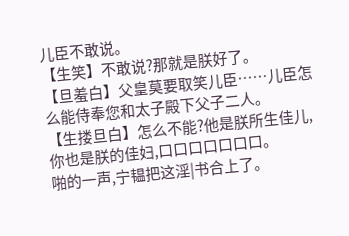儿臣不敢说。
【生笑】不敢说?那就是朕好了。
【旦羞白】父皇莫要取笑儿臣……儿臣怎么能侍奉您和太子殿下父子二人。
【生搂旦白】怎么不能?他是朕所生佳儿,你也是朕的佳妇,口口口口口口口。
啪的一声,宁韫把这淫|书合上了。